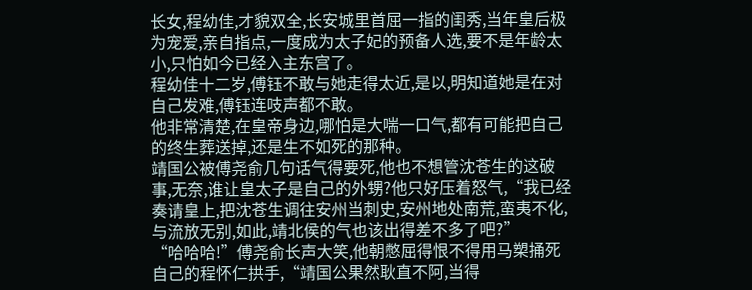长女,程幼佳,才貌双全,长安城里首屈一指的闺秀,当年皇后极为宠爱,亲自指点,一度成为太子妃的预备人选,要不是年龄太小,只怕如今已经入主东宫了。
程幼佳十二岁,傅钰不敢与她走得太近,是以,明知道她是在对自己发难,傅钰连吱声都不敢。
他非常清楚,在皇帝身边,哪怕是大喘一口气,都有可能把自己的终生葬送掉,还是生不如死的那种。
靖国公被傅尧俞几句话气得要死,他也不想管沈苍生的这破事,无奈,谁让皇太子是自己的外甥?他只好压着怒气,“我已经奏请皇上,把沈苍生调往安州当刺史,安州地处南荒,蛮夷不化,与流放无别,如此,靖北侯的气也该出得差不多了吧?”
“哈哈哈!”傅尧俞长声大笑,他朝憋屈得恨不得用马槊捅死自己的程怀仁拱手,“靖国公果然耿直不阿,当得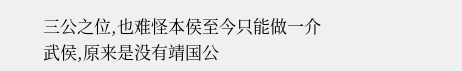三公之位,也难怪本侯至今只能做一介武侯,原来是没有靖国公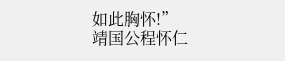如此胸怀!”
靖国公程怀仁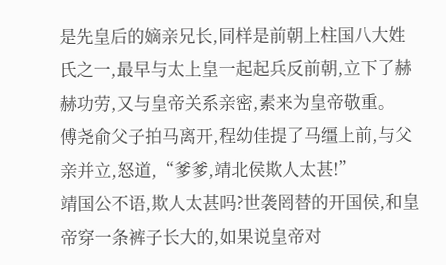是先皇后的嫡亲兄长,同样是前朝上柱国八大姓氏之一,最早与太上皇一起起兵反前朝,立下了赫赫功劳,又与皇帝关系亲密,素来为皇帝敬重。
傅尧俞父子拍马离开,程幼佳提了马缰上前,与父亲并立,怒道,“爹爹,靖北侯欺人太甚!”
靖国公不语,欺人太甚吗?世袭罔替的开国侯,和皇帝穿一条裤子长大的,如果说皇帝对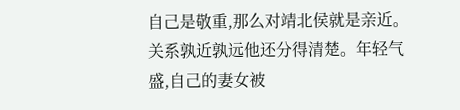自己是敬重,那么对靖北侯就是亲近。关系孰近孰远他还分得清楚。年轻气盛,自己的妻女被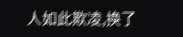人如此欺凌,换了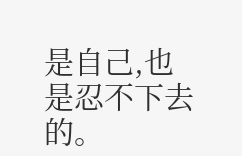是自己,也是忍不下去的。